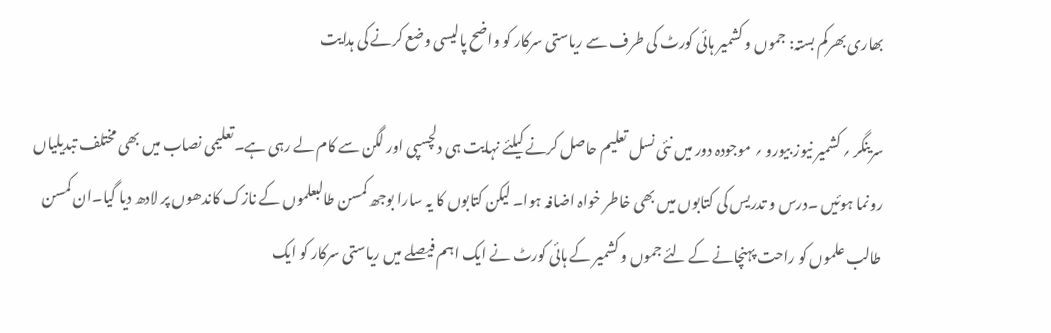بھاری بھرکم بستہ: جموں و کشمیر ہائی کورٹ کی طرف سے ریاستی سرکار کو واضح پالیسی وضع کرنے کی ہدایت

سرینگر ؍ کشمیر نیوز بیورو ؍ موجودہ دور میں نئی نسل تعلیم حاصل کرنے کیلئے نہایت ہی دلچسپی اور لگن سے کام لے رہی ہے۔تعلیمی نصاب میں بھی مختلف تبدیلیاں رونما ہوئیں ۔درس و تدریس کی کتابوں میں بھی خاطر خواہ اضافہ ہوا۔ لیکن کتابوں کا یہ سارا بوجھ کمسن طالبعلموں کے نازک کاندھوں پر لادھ دیا گیا۔ان کمسن طالب علموں کو راحت پہنچانے کے لئے جموں و کشمیر کے ہائی کورٹ نے ایک اہم فیصلے میں ریاستی سرکار کو ایک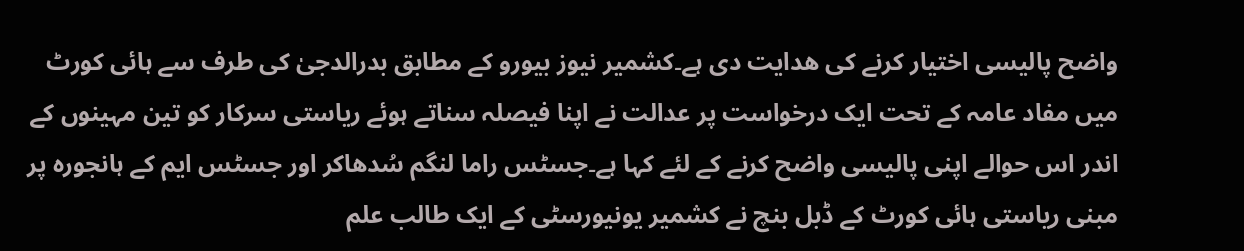واضح پالیسی اختیار کرنے کی ھدایت دی ہے۔کشمیر نیوز بیورو کے مطابق بدرالدجیٰ کی طرف سے ہائی کورٹ میں مفاد عامہ کے تحت ایک درخواست پر عدالت نے اپنا فیصلہ سناتے ہوئے ریاستی سرکار کو تین مہینوں کے اندر اس حوالے اپنی پالیسی واضح کرنے کے لئے کہا ہے۔جسٹس راما لنگم سُدھاکر اور جسٹس ایم کے ہانجورہ پر مبنی ریاستی ہائی کورٹ کے ڈبل بنچ نے کشمیر یونیورسٹی کے ایک طالب علم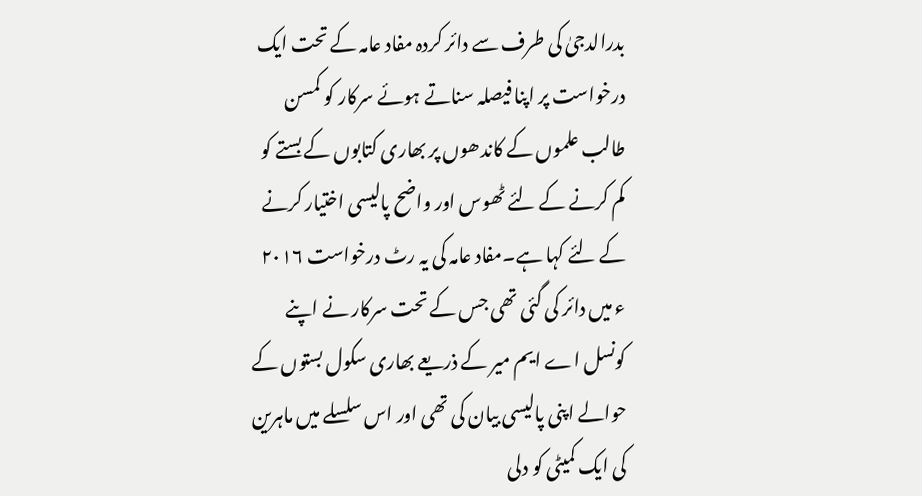بدرالدجیٰ کی طرف سے دائر کردہ مفاد عامہ کے تحت ایک درخواست پر اپنا فیصلہ سناتے ہوئے سرکار کو کمسن طالب علموں کے کاندھوں پر بھاری کتابوں کے بستے کو کم کرنے کے لئے ٹھوس اور واضح پالیسی اختیار کرنے کے لئے کہا ہے۔مفاد عامہ کی یہ رٹ درخواست ۲۰۱۶ ء میں دائر کی گئی تھی جس کے تحت سرکار نے اپنے کونسل اے ایم میر کے ذریعے بھاری سکول بستوں کے حوالے اپنی پالیسی بیان کی تھی اور اس سلسلے میں ماہرین کی ایک کمیٹی کو دلی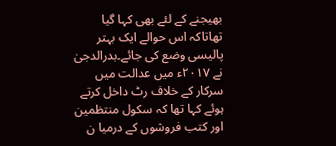بھیجنے کے لئے بھی کہا گیا تھاتاکہ اس حوالے ایک بہتر پالیسی وضع کی جائے۔بدرالدجیٰ نے ۲۰۱۷ء میں عدالت میں سرکار کے خلاف رٹ داخل کرتے ہوئے کہا تھا کہ سکول منتظمین اور کتب فروشوں کے درمیا ن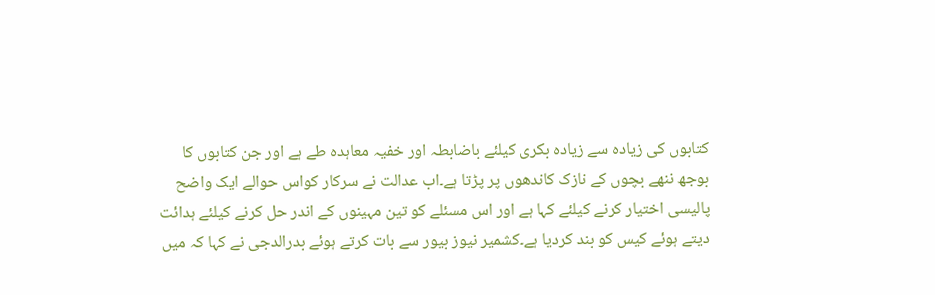کتابوں کی زیادہ سے زیادہ بکری کیلئے باضابطہ اور خفیہ معاہدہ طے ہے اور جن کتابوں کا بوجھ ننھے بچوں کے نازک کاندھوں پر پڑتا ہے۔اب عدالت نے سرکار کواس حوالے ایک واضح پالیسی اختیار کرنے کیلئے کہا ہے اور اس مسئلے کو تین مہینوں کے اندر حل کرنے کیلئے ہدائت دیتے ہوئے کیس کو بند کردیا ہے۔کشمیر نیوز بیور سے بات کرتے ہوئے بدرالدجی نے کہا کہ میں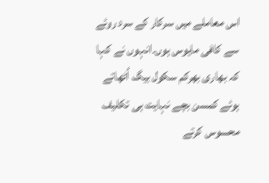اس معاملے میں سرکار کے سرد روئے سے کافی مایوس ہوں۔انہوں نے کہا کہ بھاری بھرکم سکول بیگ اُٹھاتے ہوئے کمسن بچے نہایت ہی تکلیف محسوس کرتے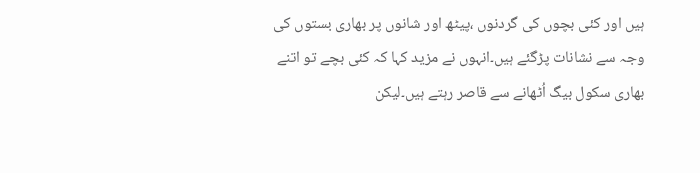ہیں اور کئی بچوں کی گردنوں ،پیٹھ اور شانوں پر بھاری بستوں کی وجہ سے نشانات پڑگئے ہیں۔انہوں نے مزید کہا کہ کئی بچے تو اتنے بھاری سکول بیگ اُٹھانے سے قاصر رہتے ہیں۔لیکن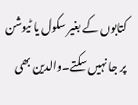کتابوں کے بغیر سکول یا ٹیوشن پر جا نہیں سکتے۔والدین بھی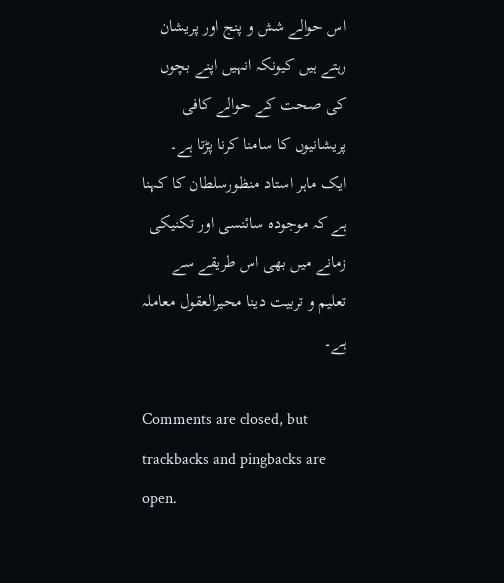اس حوالے شش و پنج اور پریشان رہتے ہیں کیونکہ انہیں اپنے بچوں کی صحت کے حوالے کافی پریشانیوں کا سامنا کرنا پڑتا ہے۔ ایک ماہر استاد منظورسلطان کا کہنا ہے کہ موجودہ سائنسی اور تکنیکی زمانے میں بھی اس طریقے سے تعلیم و تربیت دینا محیرالعقول معاملہ ہے۔

Comments are closed, but trackbacks and pingbacks are open.